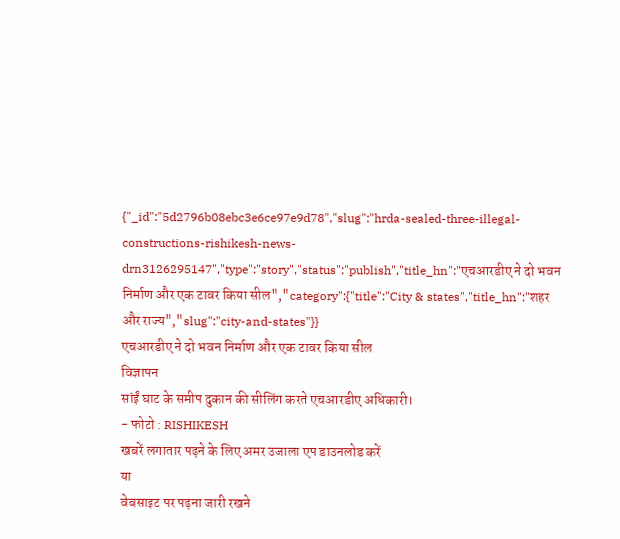{"_id":"5d2796b08ebc3e6ce97e9d78","slug":"hrda-sealed-three-illegal-constructions-rishikesh-news-drn3126295147","type":"story","status":"publish","title_hn":"एचआरडीए ने दो भवन निर्माण और एक टावर किया सील","category":{"title":"City & states","title_hn":"शहर और राज्य","slug":"city-and-states"}}
एचआरडीए ने दो भवन निर्माण और एक टावर किया सील
विज्ञापन
सांईं घाट के समीप दुकान की सीलिंग करते एचआरडीए अधिकारी।
- फोटो : RISHIKESH
खबरें लगातार पढ़ने के लिए अमर उजाला एप डाउनलोड करें
या
वेबसाइट पर पढ़ना जारी रखने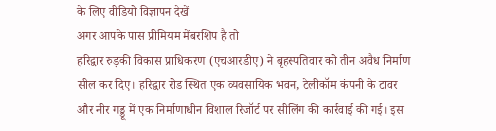के लिए वीडियो विज्ञापन देखें
अगर आपके पास प्रीमियम मेंबरशिप है तो
हरिद्वार रुड़की विकास प्राधिकरण (एचआरडीए) ने बृहस्पतिवार को तीन अवैध निर्माण सील कर दिए। हरिद्वार रोड स्थित एक व्यवसायिक भवन, टेलीकॉम कंपनी के टावर और नीर गड्डू में एक निर्माणाधीन विशाल रिजॉर्ट पर सीलिंग की कार्रवाई की गई। इस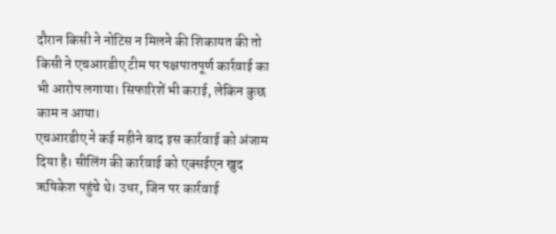दौरान किसी ने नोटिस न मिलने की शिकायत की तो किसी ने एचआरडीए टीम पर पक्षपातपूर्ण कार्रवाई का भी आरोप लगाया। सिफारिशें भी कराई, लेकिन कुछ काम न आया।
एचआरडीए ने कई महीने बाद इस कार्रवाई को अंजाम दिया है। सीलिंग की कार्रवाई को एक्सईएन खुद ऋषिकेश पहुंचे थे। उधर, जिन पर कार्रवाई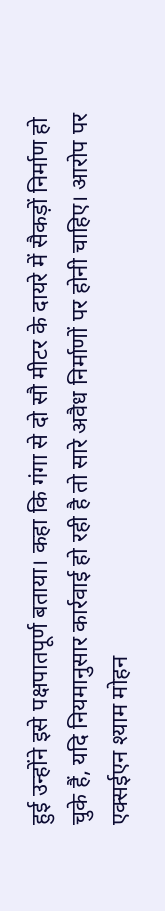हुई उन्होंने इसे पक्षपातपूर्ण बताया। कहा कि गंगा से दो सौ मीटर के दायरे में सैकड़ों निर्माण हो चुके हैं, यदि नियमानुसार कार्रवाई हो रही है तो सारे अवैध निर्माणों पर होनी चाहिए। आरोप पर एक्सईएन श्याम मोहन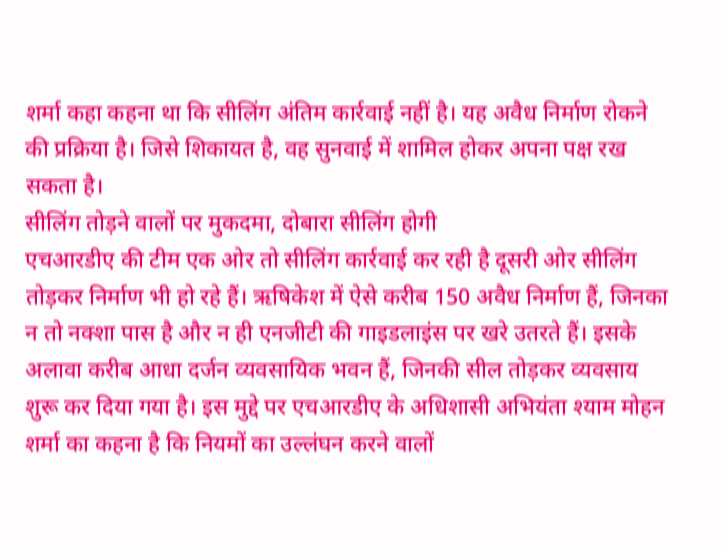शर्मा कहा कहना था कि सीलिंग अंतिम कार्रवाई नहीं है। यह अवैध निर्माण रोकने की प्रक्रिया है। जिसे शिकायत है, वह सुनवाई में शामिल होकर अपना पक्ष रख सकता है।
सीलिंग तोड़ने वालों पर मुकदमा, दोबारा सीलिंग होगी
एचआरडीए की टीम एक ओर तो सीलिंग कार्रवाई कर रही है दूसरी ओर सीलिंग तोड़कर निर्माण भी हो रहे हैं। ऋषिकेश में ऐसे करीब 150 अवैध निर्माण हैं, जिनका न तो नक्शा पास है और न ही एनजीटी की गाइडलाइंस पर खरे उतरते हैं। इसके अलावा करीब आधा दर्जन व्यवसायिक भवन हैं, जिनकी सील तोड़कर व्यवसाय शुरू कर दिया गया है। इस मुद्दे पर एचआरडीए के अधिशासी अभियंता श्याम मोहन शर्मा का कहना है कि नियमों का उल्लंघन करने वालों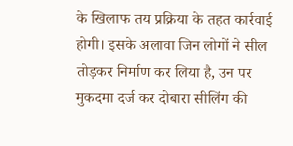के खिलाफ तय प्रक्रिया के तहत कार्रवाई होगी। इसके अलावा जिन लोगों ने सील तोड़कर निर्माण कर लिया है, उन पर मुकदमा दर्ज कर दोबारा सीलिंग की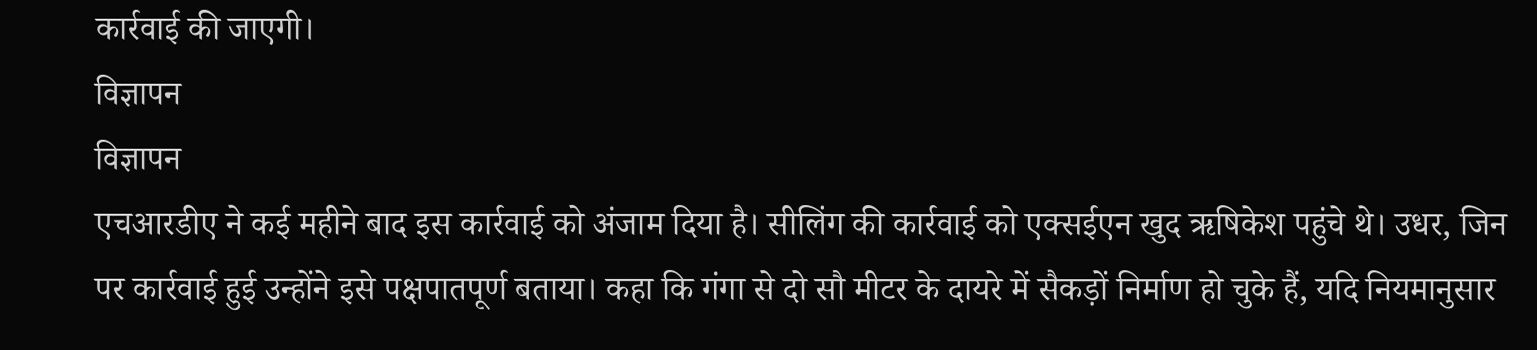कार्रवाई की जाएगी।
विज्ञापन
विज्ञापन
एचआरडीए ने कई महीने बाद इस कार्रवाई को अंजाम दिया है। सीलिंग की कार्रवाई को एक्सईएन खुद ऋषिकेश पहुंचे थे। उधर, जिन पर कार्रवाई हुई उन्होंने इसे पक्षपातपूर्ण बताया। कहा कि गंगा से दो सौ मीटर के दायरे में सैकड़ों निर्माण हो चुके हैं, यदि नियमानुसार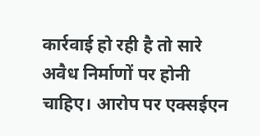कार्रवाई हो रही है तो सारे अवैध निर्माणों पर होनी चाहिए। आरोप पर एक्सईएन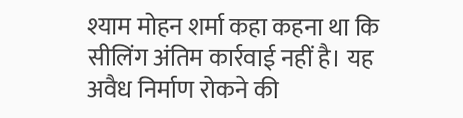श्याम मोहन शर्मा कहा कहना था कि सीलिंग अंतिम कार्रवाई नहीं है। यह अवैध निर्माण रोकने की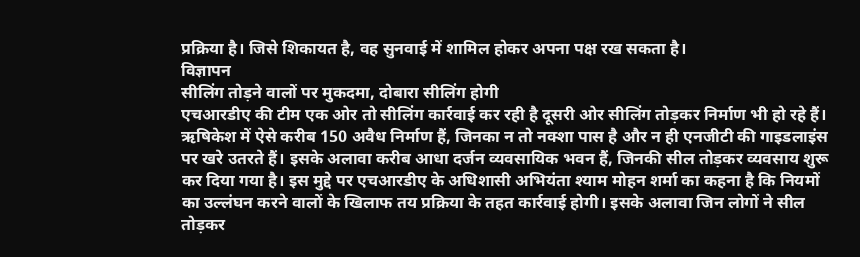प्रक्रिया है। जिसे शिकायत है, वह सुनवाई में शामिल होकर अपना पक्ष रख सकता है।
विज्ञापन
सीलिंग तोड़ने वालों पर मुकदमा, दोबारा सीलिंग होगी
एचआरडीए की टीम एक ओर तो सीलिंग कार्रवाई कर रही है दूसरी ओर सीलिंग तोड़कर निर्माण भी हो रहे हैं। ऋषिकेश में ऐसे करीब 150 अवैध निर्माण हैं, जिनका न तो नक्शा पास है और न ही एनजीटी की गाइडलाइंस पर खरे उतरते हैं। इसके अलावा करीब आधा दर्जन व्यवसायिक भवन हैं, जिनकी सील तोड़कर व्यवसाय शुरू कर दिया गया है। इस मुद्दे पर एचआरडीए के अधिशासी अभियंता श्याम मोहन शर्मा का कहना है कि नियमों का उल्लंघन करने वालों के खिलाफ तय प्रक्रिया के तहत कार्रवाई होगी। इसके अलावा जिन लोगों ने सील तोड़कर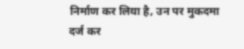निर्माण कर लिया है, उन पर मुकदमा दर्ज कर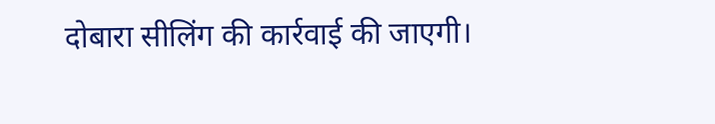दोबारा सीलिंग की कार्रवाई की जाएगी।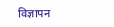विज्ञापन